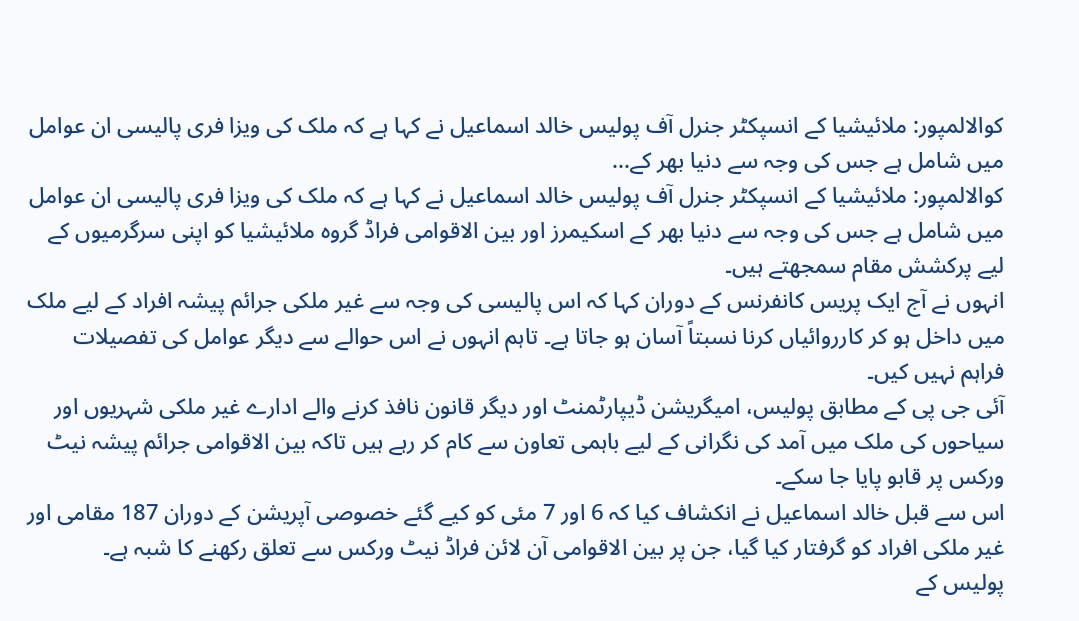کوالالمپور: ملائیشیا کے انسپکٹر جنرل آف پولیس خالد اسماعیل نے کہا ہے کہ ملک کی ویزا فری پالیسی ان عوامل میں شامل ہے جس کی وجہ سے دنیا بھر کے...
کوالالمپور: ملائیشیا کے انسپکٹر جنرل آف پولیس خالد اسماعیل نے کہا ہے کہ ملک کی ویزا فری پالیسی ان عوامل میں شامل ہے جس کی وجہ سے دنیا بھر کے اسکیمرز اور بین الاقوامی فراڈ گروہ ملائیشیا کو اپنی سرگرمیوں کے لیے پرکشش مقام سمجھتے ہیں۔
انہوں نے آج ایک پریس کانفرنس کے دوران کہا کہ اس پالیسی کی وجہ سے غیر ملکی جرائم پیشہ افراد کے لیے ملک میں داخل ہو کر کارروائیاں کرنا نسبتاً آسان ہو جاتا ہے۔ تاہم انہوں نے اس حوالے سے دیگر عوامل کی تفصیلات فراہم نہیں کیں۔
آئی جی پی کے مطابق پولیس، امیگریشن ڈیپارٹمنٹ اور دیگر قانون نافذ کرنے والے ادارے غیر ملکی شہریوں اور سیاحوں کی ملک میں آمد کی نگرانی کے لیے باہمی تعاون سے کام کر رہے ہیں تاکہ بین الاقوامی جرائم پیشہ نیٹ ورکس پر قابو پایا جا سکے۔
اس سے قبل خالد اسماعیل نے انکشاف کیا کہ 6 اور 7 مئی کو کیے گئے خصوصی آپریشن کے دوران 187 مقامی اور غیر ملکی افراد کو گرفتار کیا گیا، جن پر بین الاقوامی آن لائن فراڈ نیٹ ورکس سے تعلق رکھنے کا شبہ ہے۔
پولیس کے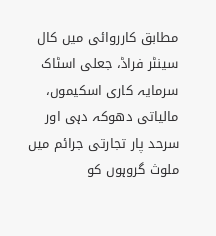مطابق کارروائی میں کال سینٹر فراڈ، جعلی اسٹاک سرمایہ کاری اسکیموں، مالیاتی دھوکہ دہی اور سرحد پار تجارتی جرائم میں ملوث گروہوں کو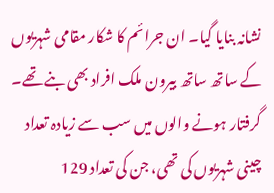نشانہ بنایا گیا۔ ان جرائم کا شکار مقامی شہریوں کے ساتھ ساتھ بیرون ملک افراد بھی بنے تھے۔
گرفتار ہونے والوں میں سب سے زیادہ تعداد چینی شہریوں کی تھی، جن کی تعداد 129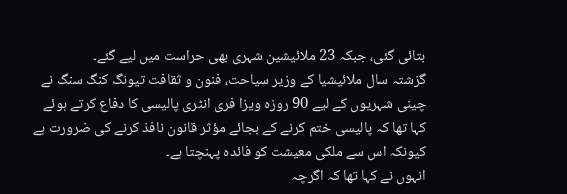بتائی گئی، جبکہ 23 ملائیشین شہری بھی حراست میں لیے گئے۔
گزشتہ سال ملائیشیا کے وزیر سیاحت، فنون و ثقافت تیونگ کنگ سنگ نے چینی شہریوں کے لیے 90 روزہ ویزا فری انٹری پالیسی کا دفاع کرتے ہوئے کہا تھا کہ پالیسی ختم کرنے کے بجائے مؤثر قانون نافذ کرنے کی ضرورت ہے کیونکہ اس سے ملکی معیشت کو فائدہ پہنچتا ہے۔
انہوں نے کہا تھا کہ اگرچہ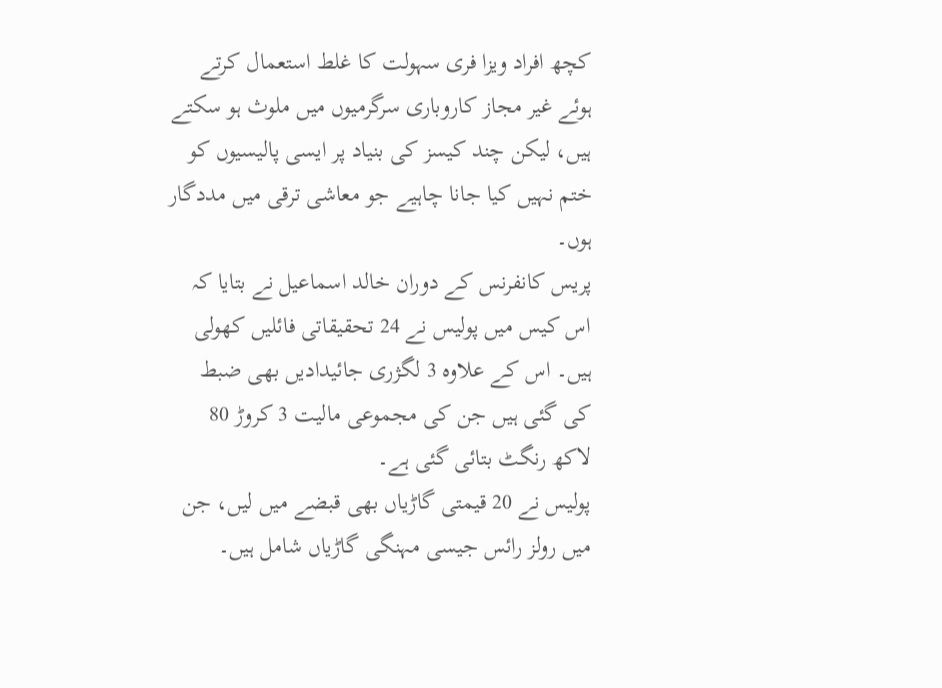کچھ افراد ویزا فری سہولت کا غلط استعمال کرتے ہوئے غیر مجاز کاروباری سرگرمیوں میں ملوث ہو سکتے ہیں، لیکن چند کیسز کی بنیاد پر ایسی پالیسیوں کو ختم نہیں کیا جانا چاہیے جو معاشی ترقی میں مددگار ہوں۔
پریس کانفرنس کے دوران خالد اسماعیل نے بتایا کہ اس کیس میں پولیس نے 24 تحقیقاتی فائلیں کھولی ہیں۔ اس کے علاوہ 3 لگژری جائیدادیں بھی ضبط کی گئی ہیں جن کی مجموعی مالیت 3 کروڑ 80 لاکھ رنگٹ بتائی گئی ہے۔
پولیس نے 20 قیمتی گاڑیاں بھی قبضے میں لیں، جن میں رولز رائس جیسی مہنگی گاڑیاں شامل ہیں۔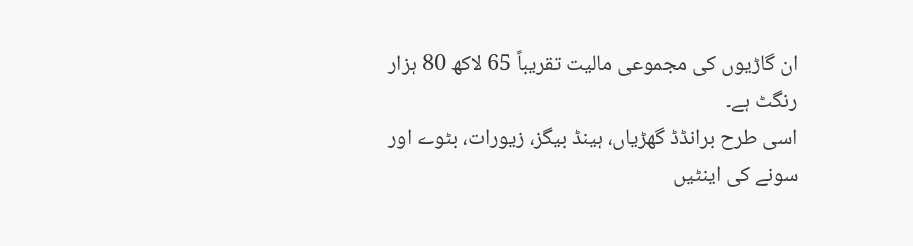ان گاڑیوں کی مجموعی مالیت تقریباً 65 لاکھ 80 ہزار رنگٹ ہے۔
اسی طرح برانڈڈ گھڑیاں، ہینڈ بیگز، زیورات، بٹوے اور سونے کی اینٹیں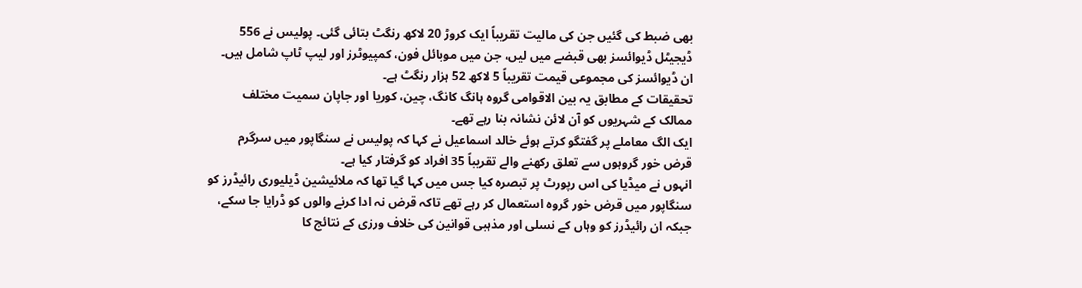بھی ضبط کی گئیں جن کی مالیت تقریباً ایک کروڑ 20 لاکھ رنگٹ بتائی گئی۔ پولیس نے 556 ڈیجیٹل ڈیوائسز بھی قبضے میں لیں، جن میں موبائل فون، کمپیوٹرز اور لیپ ٹاپ شامل ہیں۔ ان ڈیوائسز کی مجموعی قیمت تقریباً 5 لاکھ 52 ہزار رنگٹ ہے۔
تحقیقات کے مطابق یہ بین الاقوامی گروہ ہانگ کانگ، چین، کوریا اور جاپان سمیت مختلف ممالک کے شہریوں کو آن لائن نشانہ بنا رہے تھے۔
ایک الگ معاملے پر گفتگو کرتے ہوئے خالد اسماعیل نے کہا کہ پولیس نے سنگاپور میں سرگرم قرض خور گروہوں سے تعلق رکھنے والے تقریباً 35 افراد کو گرفتار کیا ہے۔
انہوں نے میڈیا کی اس رپورٹ پر تبصرہ کیا جس میں کہا گیا تھا کہ ملائیشین ڈیلیوری رائیڈرز کو سنگاپور میں قرض خور گروہ استعمال کر رہے تھے تاکہ قرض نہ ادا کرنے والوں کو ڈرایا جا سکے، جبکہ ان رائیڈرز کو وہاں کے نسلی اور مذہبی قوانین کی خلاف ورزی کے نتائج کا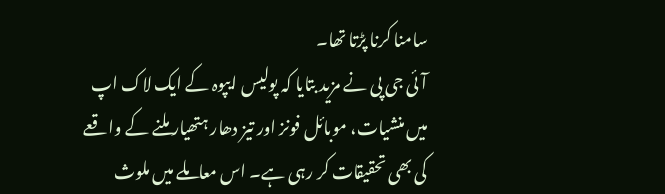سامنا کرنا پڑتا تھا۔
آئی جی پی نے مزید بتایا کہ پولیس ایپوہ کے ایک لاک اپ میں منشیات، موبائل فونز اور تیز دھار ہتھیار ملنے کے واقعے کی بھی تحقیقات کر رہی ہے۔ اس معاملے میں ملوث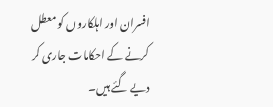افسران اور اہلکاروں کو معطل کرنے کے احکامات جاری کر دیے گئے ہیں۔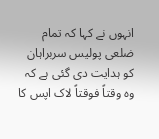انہوں نے کہا کہ تمام ضلعی پولیس سربراہان کو ہدایت دی گئی ہے کہ وہ وقتاً فوقتاً لاک اپس کا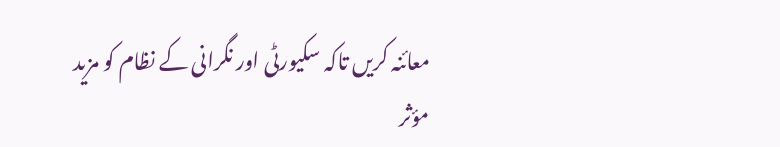معائنہ کریں تاکہ سکیورٹی اور نگرانی کے نظام کو مزید مؤثر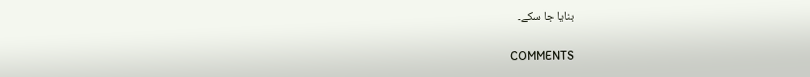بنایا جا سکے۔

COMMENTS